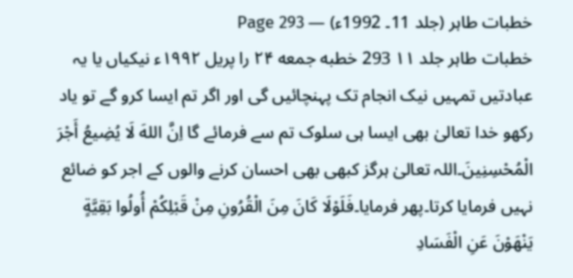خطبات طاہر (جلد 11۔ 1992ء) — Page 293
خطبات طاہر جلد ۱۱ 293 خطبه جمعه ۲۴ را پریل ۱۹۹۲ء نیکیاں یا یہ عبادتیں تمہیں نیک انجام تک پہنچائیں گی اور اگر تم ایسا کرو گے تو یاد رکھو خدا تعالیٰ بھی ایسا ہی سلوک تم سے فرمائے گا اِنَّ اللهَ لَا يُضِيعُ أَجْرَ الْمُحْسِنِینَ۔اللہ تعالیٰ ہرگز کبھی بھی احسان کرنے والوں کے اجر کو ضائع نہیں فرمایا کرتا۔پھر فرمایا۔فَلَوْلَا كَانَ مِنَ الْقُرُونِ مِنْ قَبْلِكُمْ أُولُوا بَقِيَّةٍ يَنْهَوْنَ عَنِ الْفَسَادِ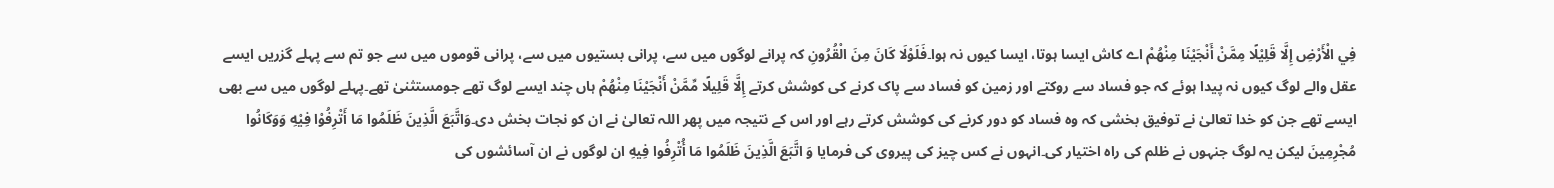فِي الْأَرْضِ إِلَّا قَلِيْلًا مِمَّنْ أَنْجَيْنَا مِنْهُمْ اے کاش ایسا ہوتا، ایسا کیوں نہ ہوا۔فَلَوْلَا كَانَ مِنَ الْقُرُونِ کہ پرانے لوگوں میں سے، پرانی بستیوں میں سے، پرانی قوموں میں سے جو تم سے پہلے گزریں ایسے عقل والے لوگ کیوں نہ پیدا ہوئے کہ جو فساد سے روکتے اور زمین کو فساد سے پاک کرنے کی کوشش کرتے إِلَّا قَلِیلًا مِّمَّنْ أَنْجَيْنَا مِنْهُمْ ہاں چند ایسے لوگ تھے جومستثنیٰ تھے۔پہلے لوگوں میں سے بھی ایسے تھے جن کو خدا تعالیٰ نے توفیق بخشی کہ وہ فساد کو دور کرنے کی کوشش کرتے رہے اور اس کے نتیجہ میں پھر اللہ تعالیٰ نے ان کو نجات بخش دی۔وَاتَّبَعَ الَّذِينَ ظَلَمُوا مَا أَتْرِفُوْا فِيْهِ وَوَكَانُوا مُجْرِمِينَ لیکن یہ لوگ جنہوں نے ظلم کی راہ اختیار کی۔انہوں نے کس چیز کی پیروی کی فرمایا وَ اتَّبَعَ الَّذِينَ ظَلَمُوا مَا أُتْرِفُوا فِيهِ ان لوگوں نے ان آسائشوں کی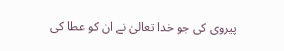پیروی کی جو خدا تعالیٰ نے ان کو عطا کی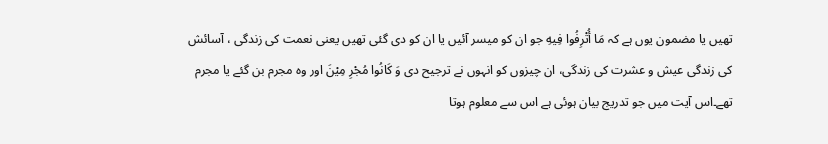تھیں یا مضمون یوں ہے کہ مَا أُتْرِفُوا فِیهِ جو ان کو میسر آئیں یا ان کو دی گئی تھیں یعنی نعمت کی زندگی ، آسائش کی زندگی عیش و عشرت کی زندگی، ان چیزوں کو انہوں نے ترجیح دی وَ كَانُوا مُجْرِ مِيْنَ اور وہ مجرم بن گئے یا مجرم تھے۔اس آیت میں جو تدریج بیان ہوئی ہے اس سے معلوم ہوتا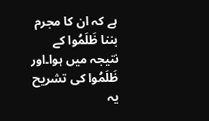ہے کہ ان کا مجرم بننا ظَلَمُوا کے نتیجہ میں ہوا۔اور ظَلَمُوا کی تشریح یہ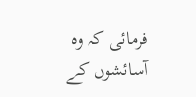فرمائی کہ وہ آسائشوں کے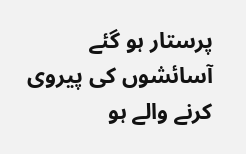پرستار ہو گئے آسائشوں کی پیروی کرنے والے ہو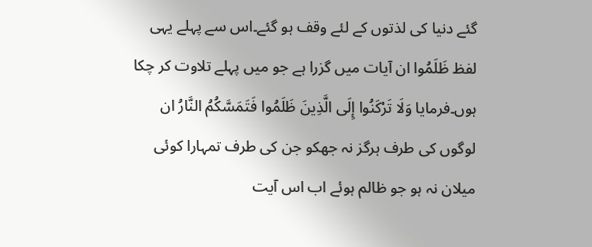گئے دنیا کی لذتوں کے لئے وقف ہو گئے۔اس سے پہلے یہی لفظ ظَلَمُوا ان آیات میں گزرا ہے جو میں پہلے تلاوت کر چکا ہوں۔فرمایا وَلَا تَرْكَنُوا إِلَى الَّذِينَ ظَلَمُوا فَتَمَسَّكُمُ النَّارُ ان لوگوں کی طرف ہرگز نہ جھکو جن کی طرف تمہارا کوئی میلان نہ ہو جو ظالم ہوئے اب اس آیت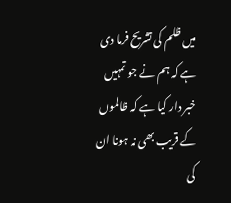میں ظلم کی تشریح فرما دی ہے کہ ہم نے جو تمہیں خبر دار کیا ہے کہ ظالموں کے قریب بھی نہ ہونا ان کی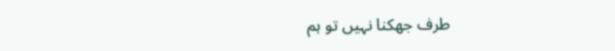طرف جھکنا نہیں تو ہم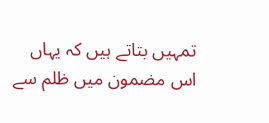تمہیں بتاتے ہیں کہ یہاں اس مضمون میں ظلم سے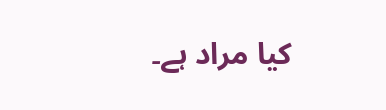کیا مراد ہے۔